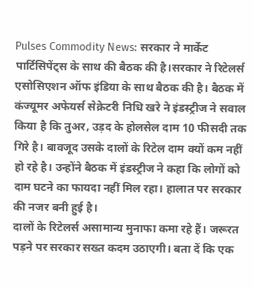Pulses Commodity News: सरकार ने मार्केट पार्टिसिपेंट्स के साथ की बैठक की है।सरकार ने रिटेलर्स एसोसिएशन ऑफ इंडिया के साथ बैठक की है। बैठक में कंज्यूमर अफेयर्स सेक्रेटरी निधि खरे ने इंडस्ट्रीज ने सवाल किया है कि तुअर, उड़द के होलसेल दाम 10 फीसदी तक गिरे है। बावजूद उसके दालों के रिटेल दाम क्यों कम नहीं हो रहे है। उन्होंने बैठक में इंडस्ट्रीज ने कहा कि लोगों को दाम घटने का फायदा नहीं मिल रहा। हालात पर सरकार की नजर बनी हुई है।
दालों के रिटेलर्स असामान्य मुनाफा कमा रहे हैं। जरूरत पड़ने पर सरकार सख्त कदम उठाएगी। बता दें कि एक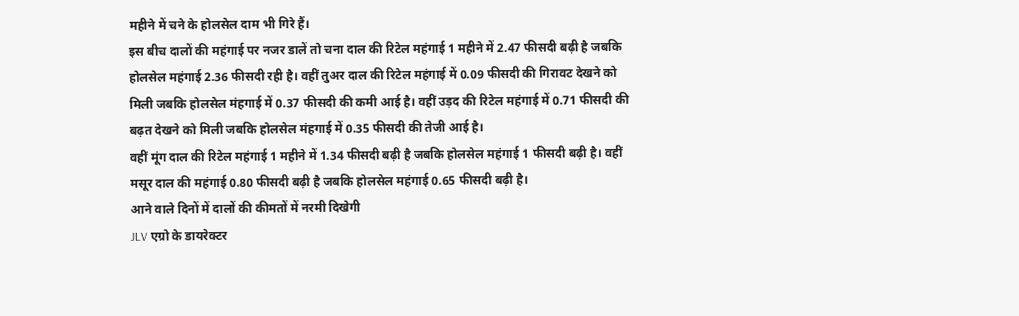महीने में चने के होलसेल दाम भी गिरे हैं।
इस बीच दालों की महंगाई पर नजर डालें तो चना दाल की रिटेल महंगाई 1 महीने में 2.47 फीसदी बढ़ी है जबकि होलसेल महंगाई 2.36 फीसदी रही है। वहीं तुअर दाल की रिटेल महंगाई में 0.09 फीसदी की गिरावट देखने को मिली जबकि होलसेल मंहगाई में 0.37 फीसदी की कमी आई है। वहीं उड़द की रिटेल महंगाई में 0.71 फीसदी की बढ़त देखने को मिली जबकि होलसेल मंहगाई में 0.35 फीसदी की तेजी आई है।
वहीं मूंग दाल की रिटेल महंगाई 1 महीने में 1.34 फीसदी बढ़ी है जबकि होलसेल महंगाई 1 फीसदी बढ़ी है। वहीं मसूर दाल की महंगाई 0.80 फीसदी बढ़ी है जबकि होलसेल महंगाई 0.65 फीसदी बढ़ी है।
आने वाले दिनों में दालों की कीमतों में नरमी दिखेगी
JLV एग्रो के डायरेक्टर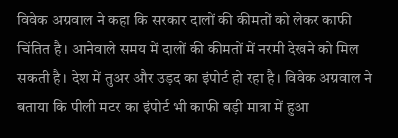विवेक अग्रवाल ने कहा कि सरकार दालों की कीमतों को लेकर काफी चिंतित है। आनेवाले समय में दालों की कीमतों में नरमी देखने को मिल सकती है। देश में तुअर और उड़द का इंपोर्ट हो रहा है। विवेक अग्रवाल ने बताया कि पीली मटर का इंपोर्ट भी काफी बड़ी मात्रा में हुआ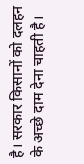है। सरकार किसानों को दलहन के अच्छे दाम देना चाहती है।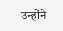उन्होंने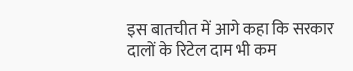इस बातचीत में आगे कहा कि सरकार दालों के रिटेल दाम भी कम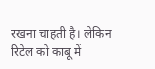रखना चाहती है। लेकिन रिटेल को काबू में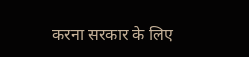करना सरकार के लिए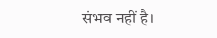संभव नहीं है।